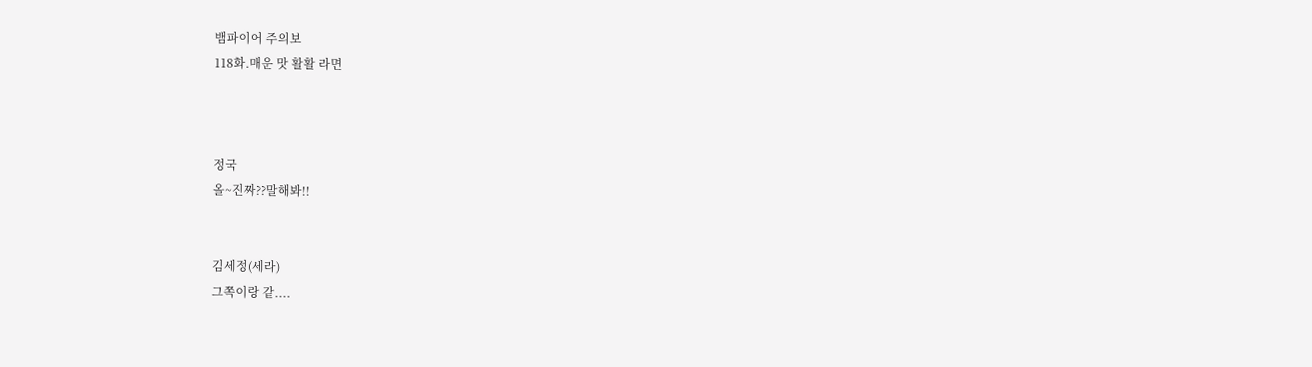뱀파이어 주의보
118화.매운 맛 활활 라면



정국
올~진짜??말해봐!!


김세정(세라)
그쪽이랑 같....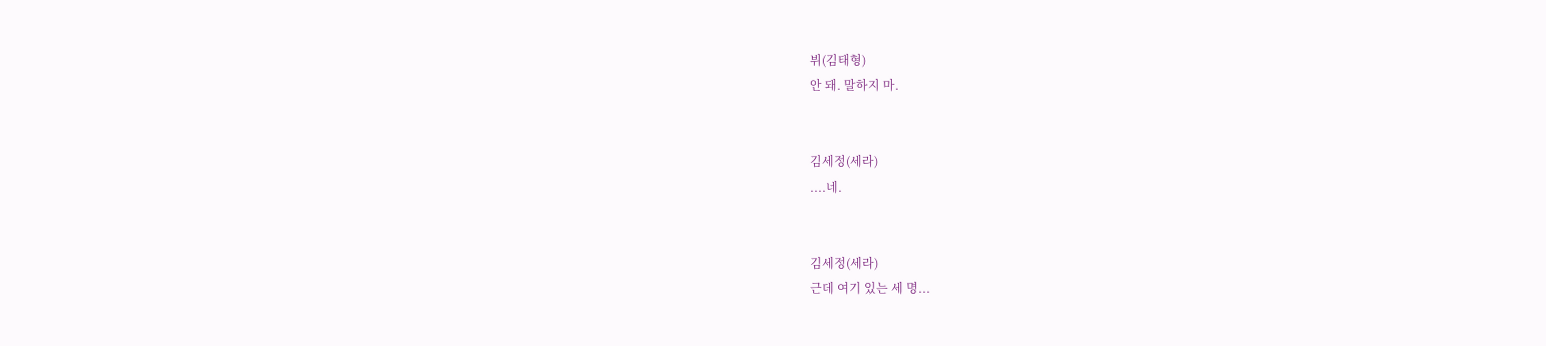뷔(김태형)
안 돼. 말하지 마.


김세정(세라)
....네.


김세정(세라)
근데 여기 있는 세 명...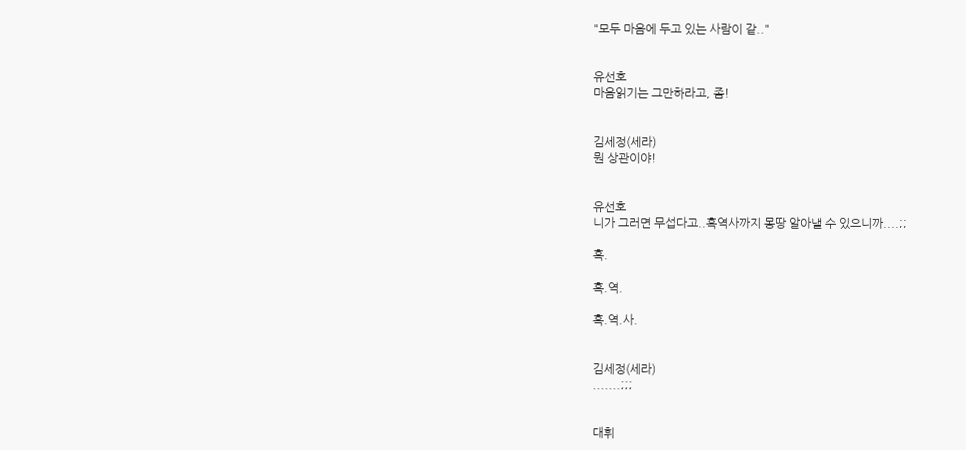"모두 마음에 두고 있는 사람이 같.."


유선호
마음읽기는 그만하라고, 좀!


김세정(세라)
뭔 상관이야!


유선호
니가 그러면 무섭다고..흑역사까지 몽땅 알아낼 수 있으니까....;;

흑.

흑.역.

흑.역.사.


김세정(세라)
.......;;;


대휘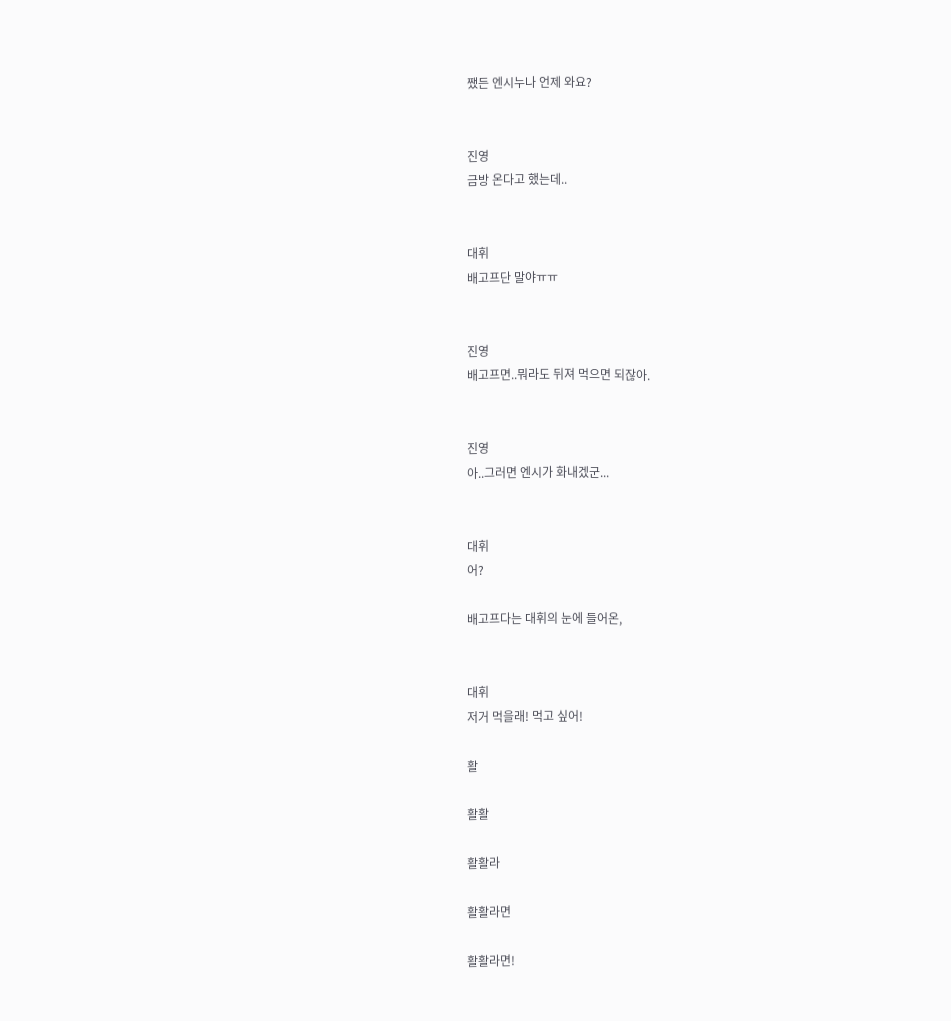쨌든 엔시누나 언제 와요?


진영
금방 온다고 했는데..


대휘
배고프단 말야ㅠㅠ


진영
배고프면..뭐라도 뒤져 먹으면 되잖아.


진영
아..그러면 엔시가 화내겠군...


대휘
어?

배고프다는 대휘의 눈에 들어온,


대휘
저거 먹을래! 먹고 싶어!

활

활활

활활라

활활라면

활활라면!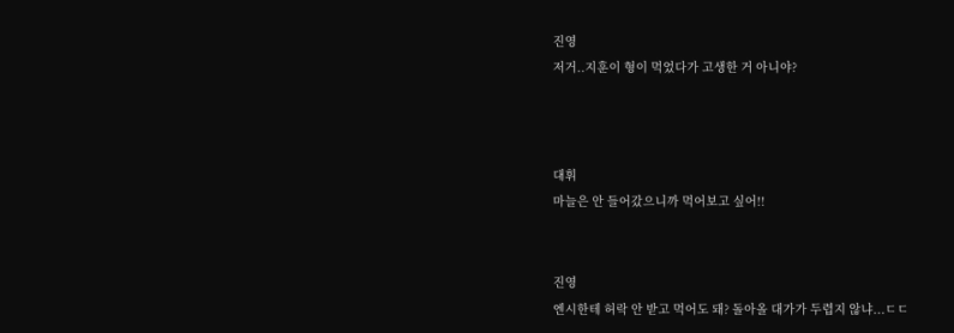진영
저거..지훈이 형이 먹었다가 고생한 거 아니야?



대휘
마늘은 안 들어갔으니까 먹어보고 싶어!!


진영
엔시한테 허락 안 받고 먹어도 돼? 돌아올 대가가 두렵지 않냐...ㄷㄷ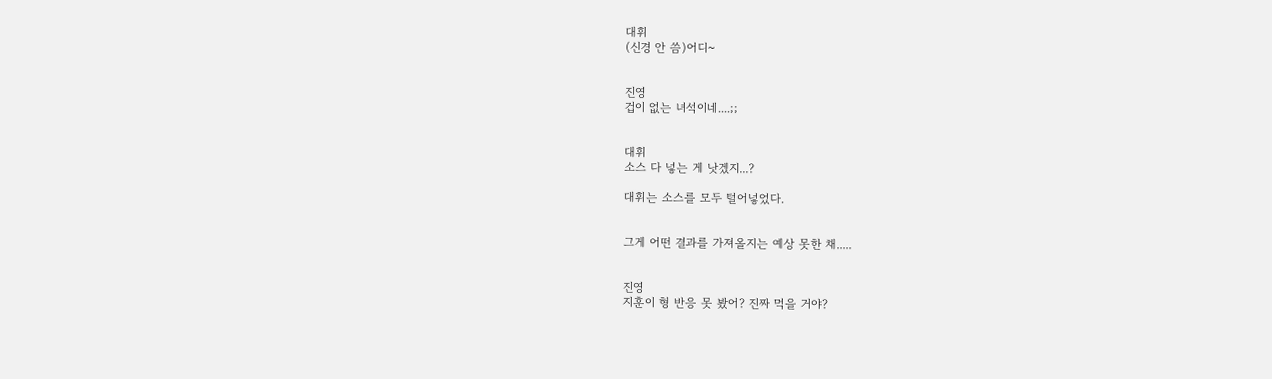대휘
(신경 안 씀)어디~


진영
겁이 없는 녀석이네....;;


대휘
소스 다 넣는 게 낫겠지...?

대휘는 소스를 모두 털어넣었다.


그게 어떤 결과를 가져올지는 예상 못한 채.....


진영
지훈이 형 반응 못 봤어? 진짜 먹을 거야?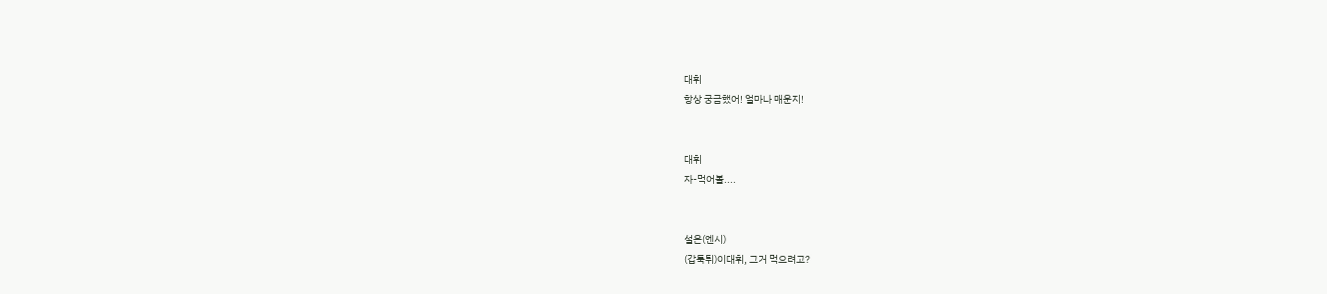대휘
항상 궁금했어! 얼마나 매운지!


대휘
자-먹어볼....


설은(엔시)
(갑툭튀)이대휘, 그거 먹으려고?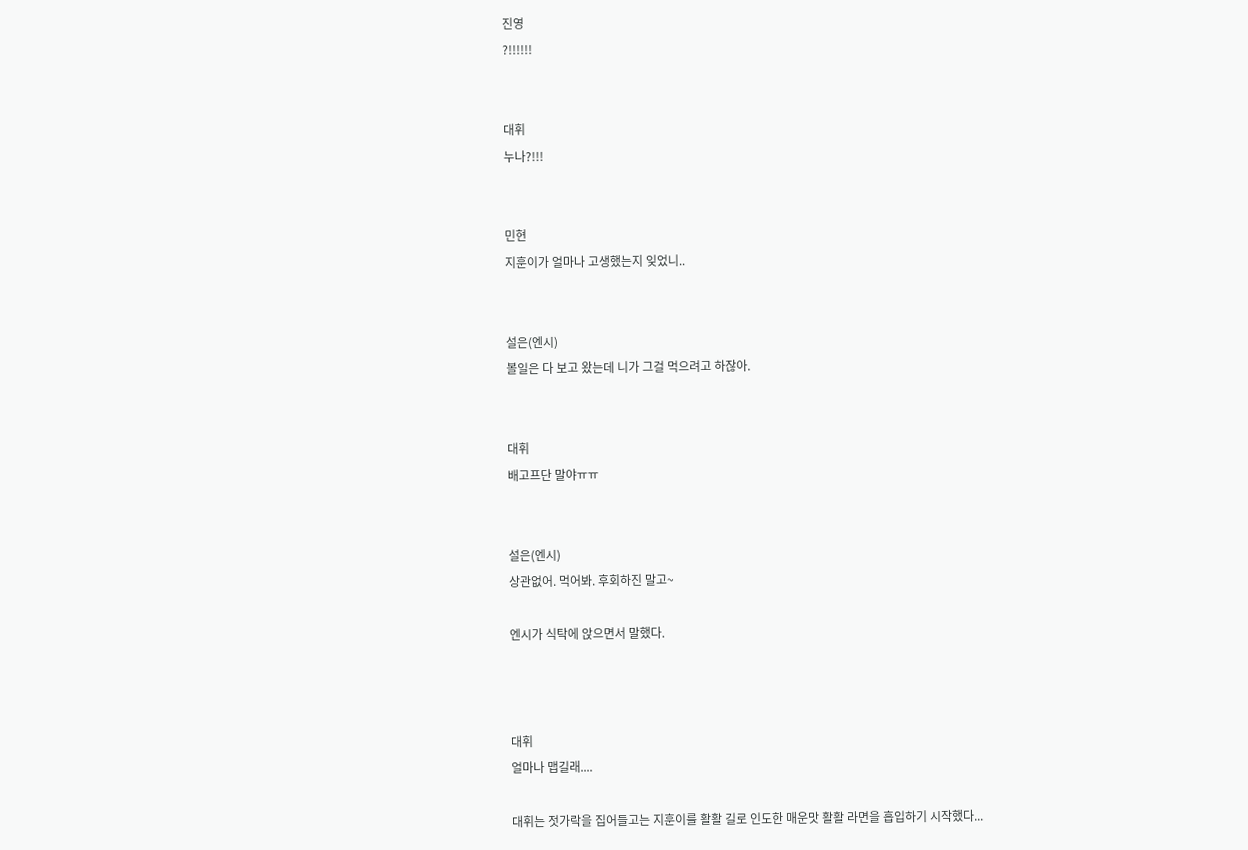진영
?!!!!!!


대휘
누나?!!!


민현
지훈이가 얼마나 고생했는지 잊었니..


설은(엔시)
볼일은 다 보고 왔는데 니가 그걸 먹으려고 하잖아.


대휘
배고프단 말야ㅠㅠ


설은(엔시)
상관없어. 먹어봐. 후회하진 말고~

엔시가 식탁에 앉으면서 말했다.



대휘
얼마나 맵길래....

대휘는 젓가락을 집어들고는 지훈이를 활활 길로 인도한 매운맛 활활 라면을 흡입하기 시작했다...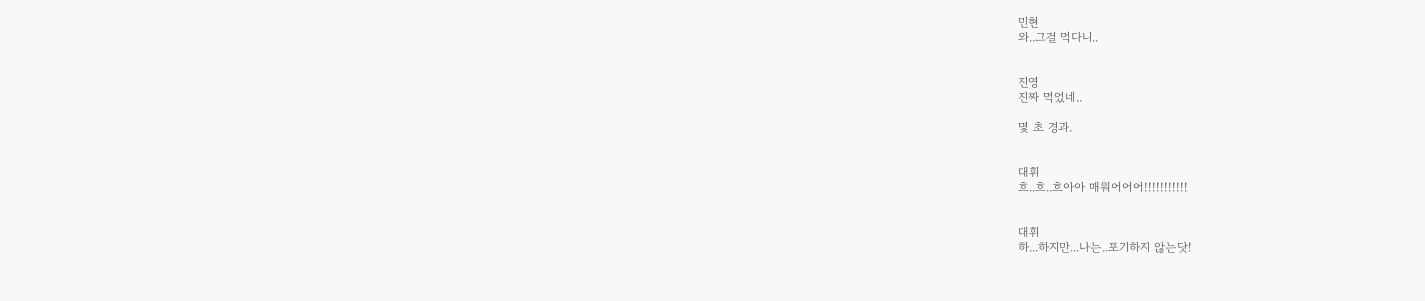민현
와..그걸 먹다니..


진영
진짜 먹었네..

몇 초 경과.


대휘
흐..흐..흐아아 매워어어어!!!!!!!!!!!


대휘
하...하지만...나는..포기하지 않는닷!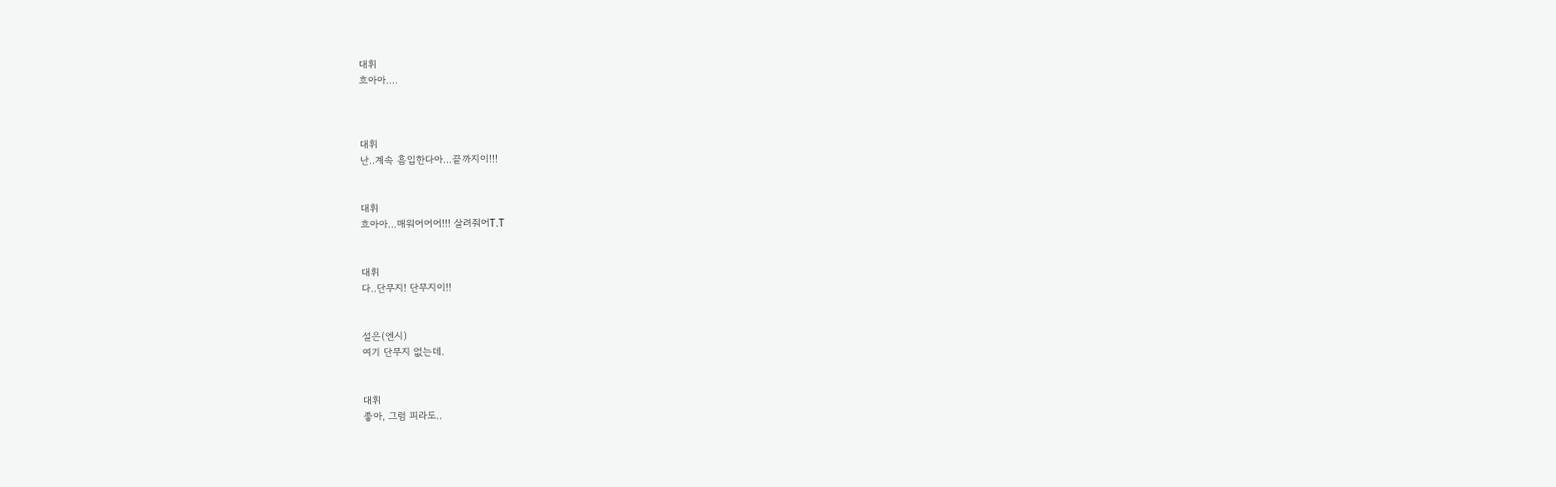대휘
흐아아....



대휘
난..계속 흠입한다아...끝까지이!!!


대휘
흐아아...매워어어어!!! 살려줘어T.T


대휘
다..단무지! 단무지이!!


설은(엔시)
여기 단무지 없는데.


대휘
좋아, 그럼 피라도..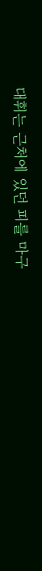대휘는 근처에 있던 피를 마구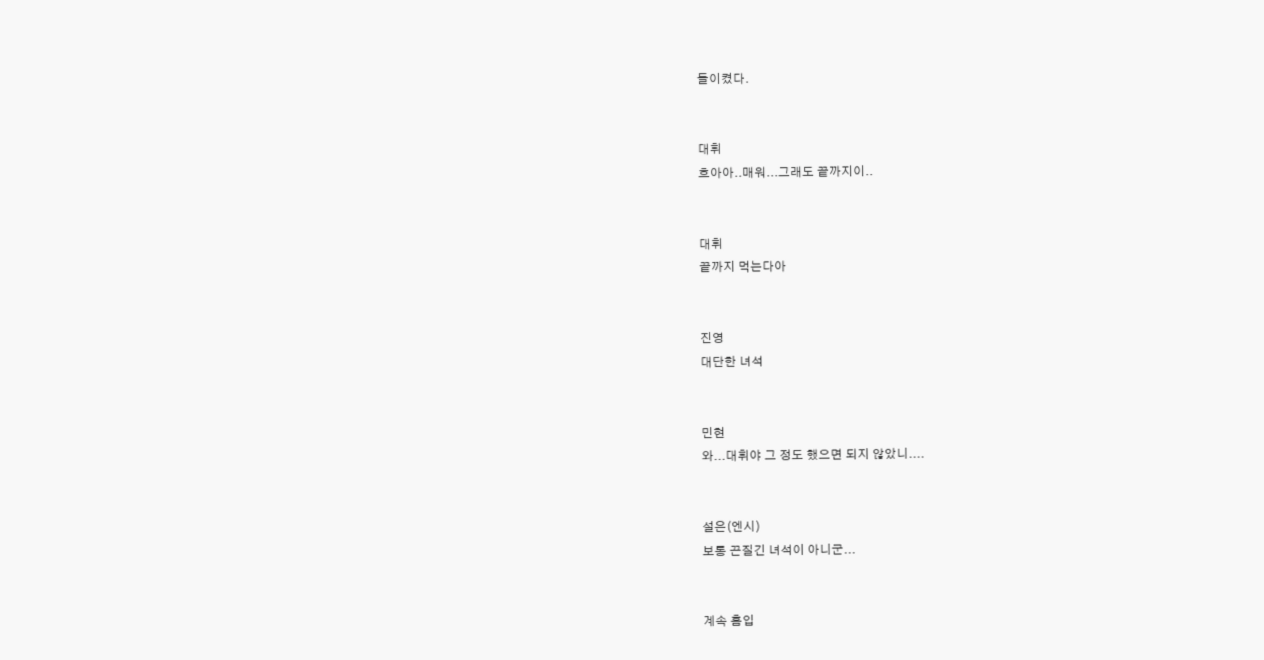들이켰다.


대휘
흐아아..매워...그래도 끝까지이..


대휘
끝까지 먹는다아


진영
대단한 녀석


민현
와...대휘야 그 정도 했으면 되지 않았니....


설은(엔시)
보통 끈질긴 녀석이 아니군...


계속 흠입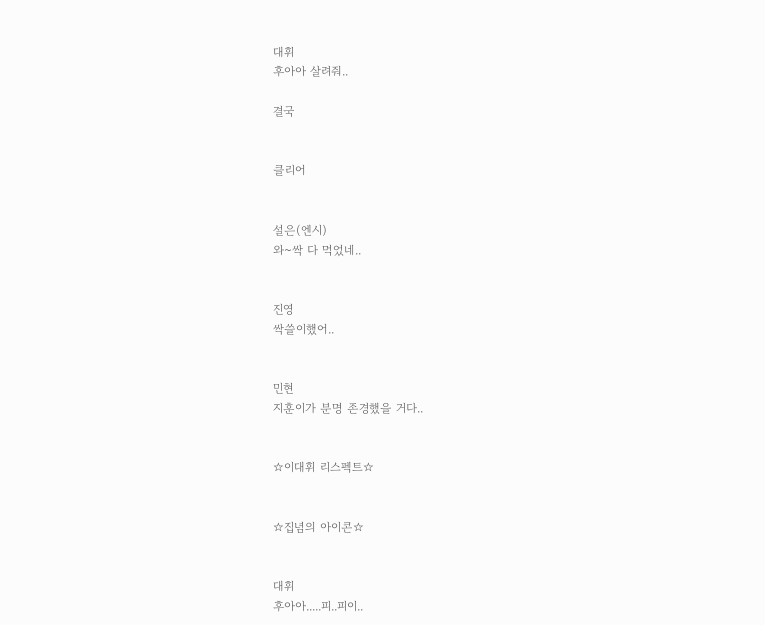대휘
후아아 살려줘..

결국


클리어


설은(엔시)
와~싹 다 먹었네..


진영
싹쓸이했어..


민현
지훈이가 분명 존경했을 거다..


☆이대휘 리스펙트☆


☆집념의 아이콘☆


대휘
후아아.....피..피이..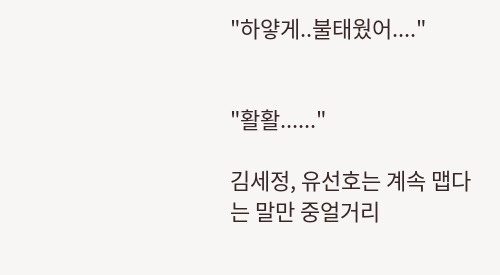"하얗게..불태웠어...."


"활활......"

김세정, 유선호는 계속 맵다는 말만 중얼거리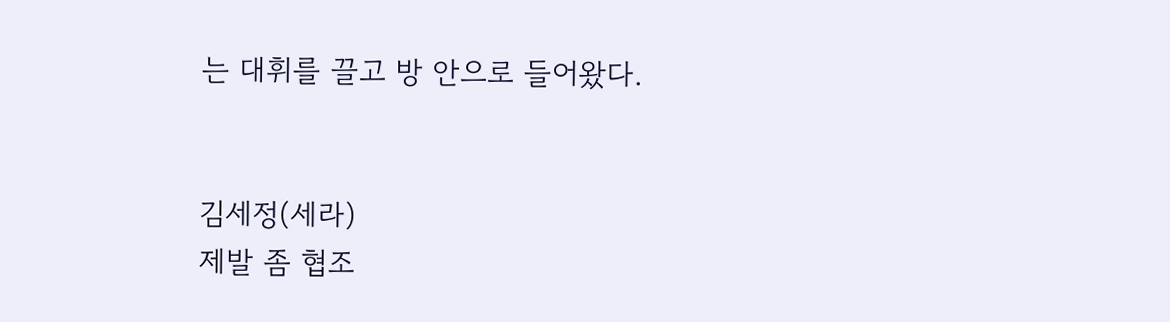는 대휘를 끌고 방 안으로 들어왔다.


김세정(세라)
제발 좀 협조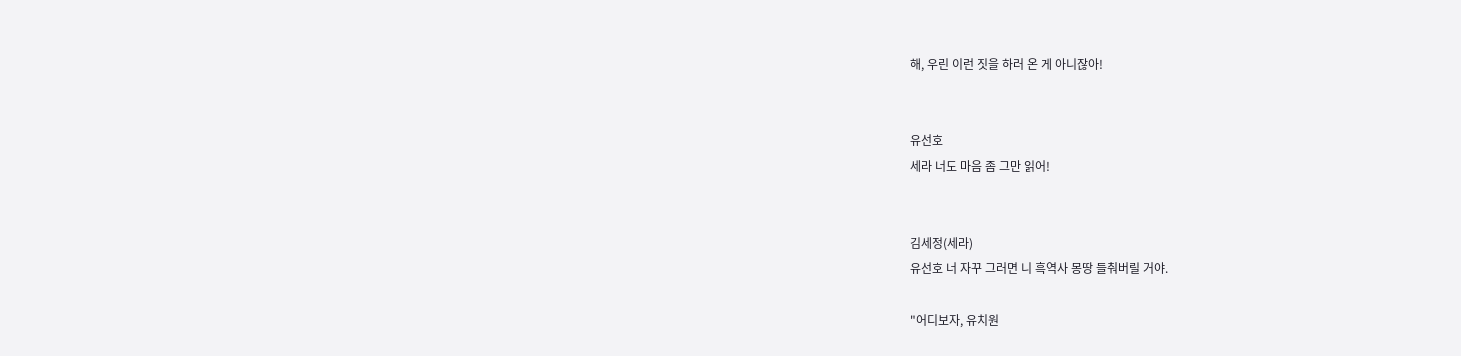해, 우린 이런 짓을 하러 온 게 아니잖아!


유선호
세라 너도 마음 좀 그만 읽어!


김세정(세라)
유선호 너 자꾸 그러면 니 흑역사 몽땅 들춰버릴 거야.

"어디보자, 유치원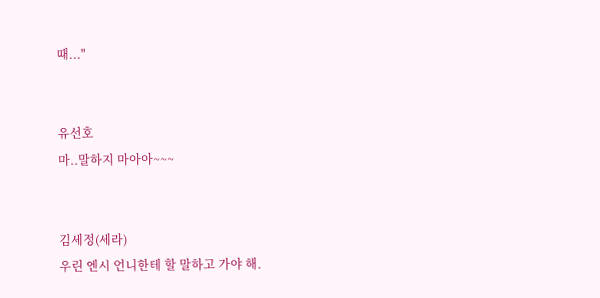때..."


유선호
마..말하지 마아아~~~


김세정(세라)
우린 엔시 언니한테 할 말하고 가야 해.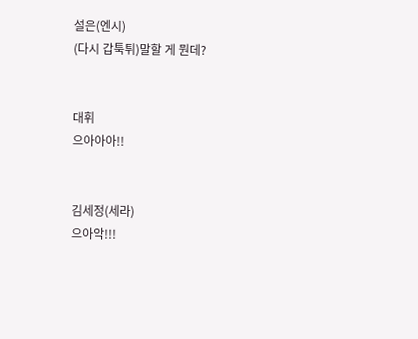설은(엔시)
(다시 갑툭튀)말할 게 뭔데?


대휘
으아아아!!


김세정(세라)
으아악!!!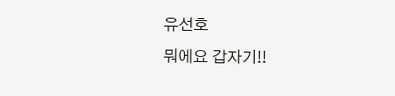유선호
뭐에요 갑자기!!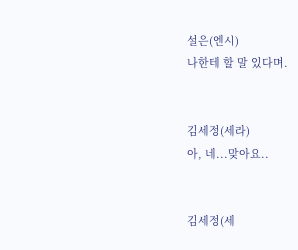설은(엔시)
나한테 할 말 있다며.


김세정(세라)
아, 네...맞아요..


김세정(세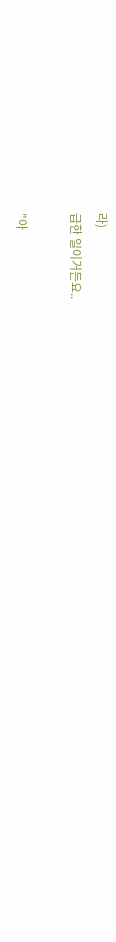라)
급한 일이거든요..

"아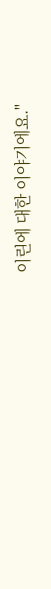이린에 대한 이야기에요."